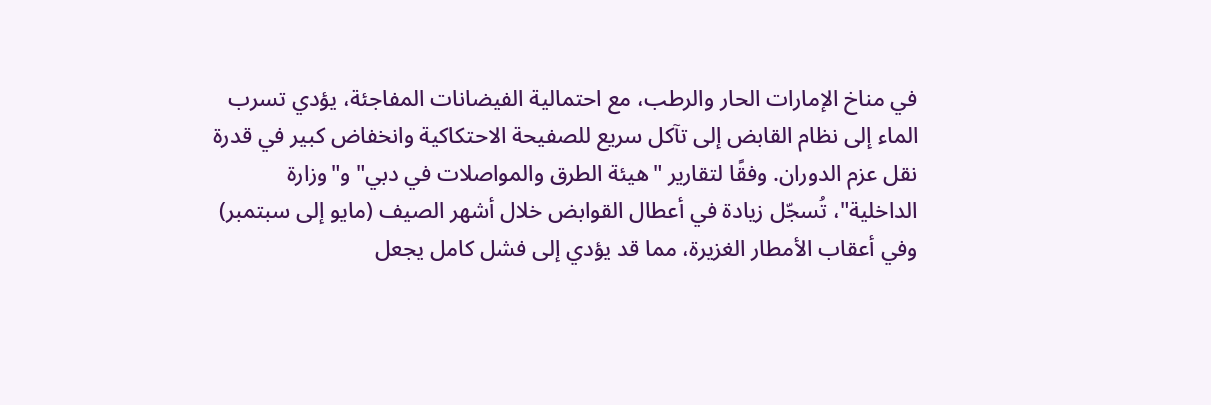في مناخ الإمارات الحار والرطب، مع احتمالية الفيضانات المفاجئة، يؤدي تسرب الماء إلى نظام القابض إلى تآكل سريع للصفيحة الاحتكاكية وانخفاض كبير في قدرة نقل عزم الدوران. وفقًا لتقارير "هيئة الطرق والمواصلات في دبي" و"وزارة الداخلية"، تُسجّل زيادة في أعطال القوابض خلال أشهر الصيف (مايو إلى سبتمبر) وفي أعقاب الأمطار الغزيرة، مما قد يؤدي إلى فشل كامل يجعل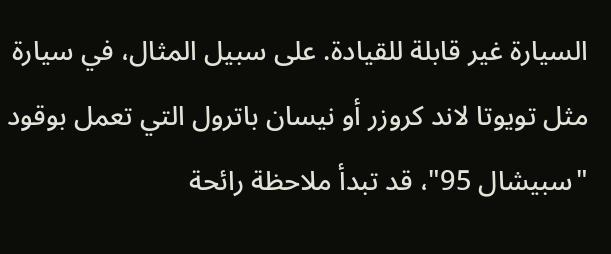السيارة غير قابلة للقيادة. على سبيل المثال، في سيارة مثل تويوتا لاند كروزر أو نيسان باترول التي تعمل بوقود "سبيشال 95"، قد تبدأ ملاحظة رائحة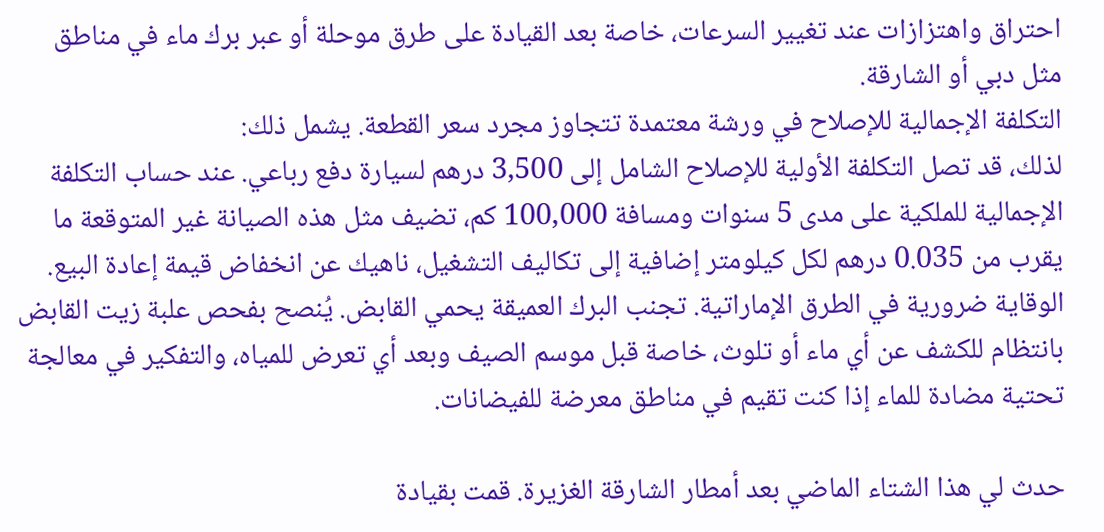احتراق واهتزازات عند تغيير السرعات، خاصة بعد القيادة على طرق موحلة أو عبر برك ماء في مناطق مثل دبي أو الشارقة.
التكلفة الإجمالية للإصلاح في ورشة معتمدة تتجاوز مجرد سعر القطعة. يشمل ذلك:
لذلك، قد تصل التكلفة الأولية للإصلاح الشامل إلى 3,500 درهم لسيارة دفع رباعي. عند حساب التكلفة الإجمالية للملكية على مدى 5 سنوات ومسافة 100,000 كم، تضيف مثل هذه الصيانة غير المتوقعة ما يقرب من 0.035 درهم لكل كيلومتر إضافية إلى تكاليف التشغيل، ناهيك عن انخفاض قيمة إعادة البيع. الوقاية ضرورية في الطرق الإماراتية. تجنب البرك العميقة يحمي القابض. يُنصح بفحص علبة زيت القابض بانتظام للكشف عن أي ماء أو تلوث، خاصة قبل موسم الصيف وبعد أي تعرض للمياه، والتفكير في معالجة تحتية مضادة للماء إذا كنت تقيم في مناطق معرضة للفيضانات.

حدث لي هذا الشتاء الماضي بعد أمطار الشارقة الغزيرة. قمت بقيادة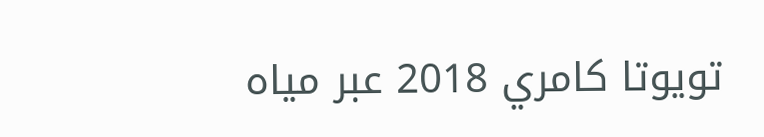تويوتا كامري 2018 عبر مياه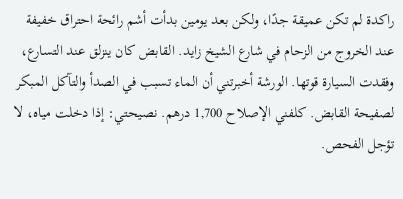راكدة لم تكن عميقة جدًا، ولكن بعد يومين بدأت أشم رائحة احتراق خفيفة عند الخروج من الزحام في شارع الشيخ زايد. القابض كان ينزلق عند التسارع، وفقدت السيارة قوتها. الورشة أخبرتني أن الماء تسبب في الصدأ والتآكل المبكر لصفيحة القابض. كلفني الإصلاح 1,700 درهم. نصيحتي: إذا دخلت مياه، لا تؤجل الفحص.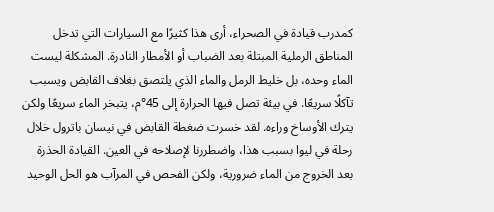كمدرب قيادة في الصحراء، أرى هذا كثيرًا مع السيارات التي تدخل المناطق الرملية المبتلة بعد الضباب أو الأمطار النادرة. المشكلة ليست الماء وحده، بل خليط الرمل والماء الذي يلتصق بغلاف القابض ويسبب تآكلًا سريعًا. في بيئة تصل فيها الحرارة إلى 45°م، يتبخر الماء سريعًا ولكن يترك الأوساخ وراءه. لقد خسرت ضغطة القابض في نيسان باترول خلال رحلة في ليوا بسبب هذا، واضطررنا لإصلاحه في العين. القيادة الحذرة بعد الخروج من الماء ضرورية، ولكن الفحص في المرآب هو الحل الوحيد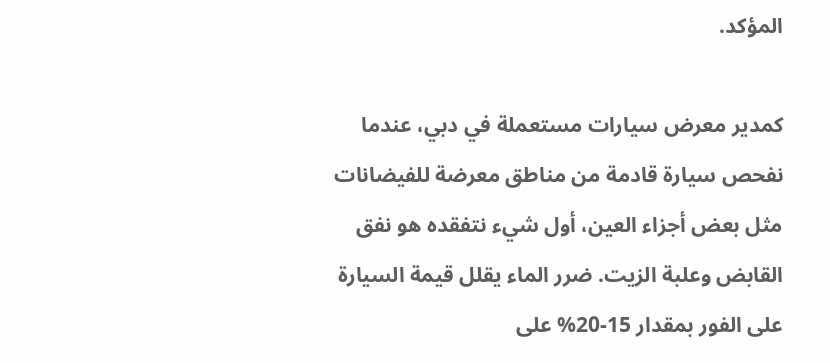المؤكد.

كمدير معرض سيارات مستعملة في دبي، عندما نفحص سيارة قادمة من مناطق معرضة للفيضانات مثل بعض أجزاء العين، أول شيء نتفقده هو نفق القابض وعلبة الزيت. ضرر الماء يقلل قيمة السيارة على الفور بمقدار 15-20% على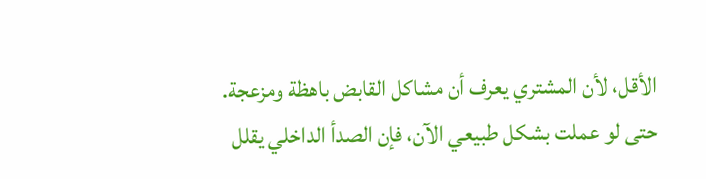الأقل، لأن المشتري يعرف أن مشاكل القابض باهظة ومزعجة. حتى لو عملت بشكل طبيعي الآن، فإن الصدأ الداخلي يقلل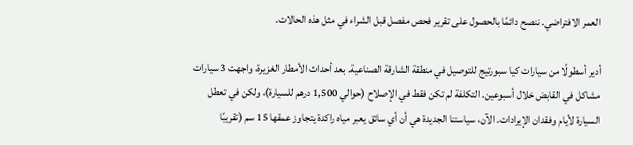العمر الافتراضي. ننصح دائمًا بالحصول على تقرير فحص مفصل قبل الشراء في مثل هذه الحالات.

أدير أسطولًا من سيارات كيا سبورتيج للتوصيل في منطقة الشارقة الصناعية. بعد أحداث الأمطار الغزيرة، واجهت 3 سيارات مشاكل في القابض خلال أسبوعين. التكلفة لم تكن فقط في الإصلاح (حوالي 1,500 درهم للسيارة)، ولكن في تعطل السيارة لأيام وفقدان الإيرادات. الآن، سياستنا الجديدة هي أن أي سائق يعبر مياه راكدة يتجاوز عمقها 15 سم (تقريبًا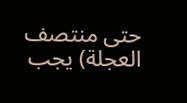حتى منتصف العجلة) يجب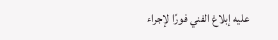عليه إبلاغ الفني فورًا لإجراء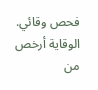فحص وقائي. الوقاية أرخص من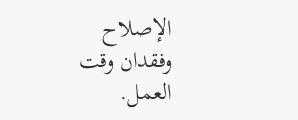الإصلاح وفقدان وقت العمل.